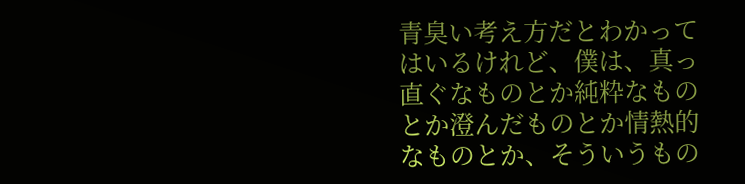青臭い考え方だとわかってはいるけれど、僕は、真っ直ぐなものとか純粋なものとか澄んだものとか情熱的なものとか、そういうもの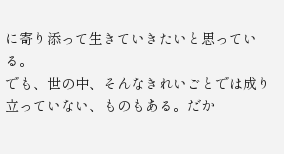に寄り添って生きていきたいと思っている。
でも、世の中、そんなきれいごとでは成り立っていない、ものもある。だか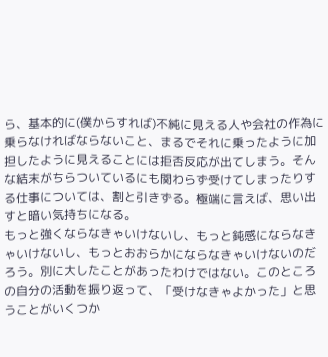ら、基本的に(僕からすれば)不純に見える人や会社の作為に乗らなければならないこと、まるでそれに乗ったように加担したように見えることには拒否反応が出てしまう。そんな結末がちらついているにも関わらず受けてしまったりする仕事については、割と引きずる。極端に言えば、思い出すと暗い気持ちになる。
もっと強くならなきゃいけないし、もっと鈍感にならなきゃいけないし、もっとおおらかにならなきゃいけないのだろう。別に大したことがあったわけではない。このところの自分の活動を振り返って、「受けなきゃよかった」と思うことがいくつか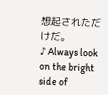想起されただけだ。
♪ Always look on the bright side of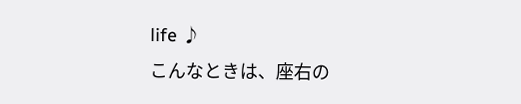life ♪
こんなときは、座右の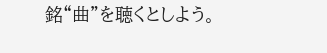銘“曲”を聴くとしよう。